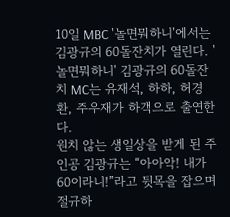10일 MBC '놀면뭐하니'에서는 김광규의 60돌잔치가 열린다. '놀면뭐하니' 김광규의 60돌잔치 MC는 유재석, 하하, 허경환, 주우재가 하객으로 출연한다.
원치 않는 생일상을 받게 된 주인공 김광규는 “아아악! 내가 60이라니!”라고 뒷목을 잡으며 절규하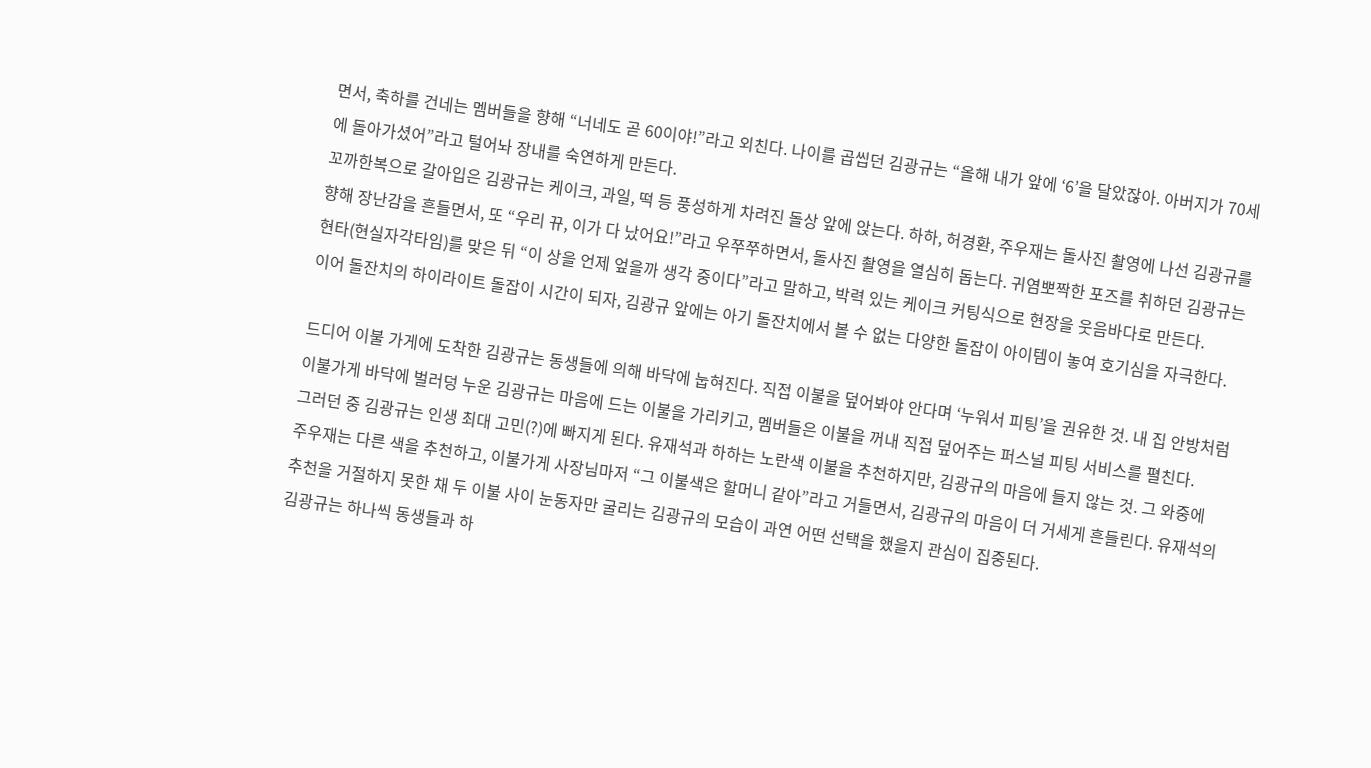면서, 축하를 건네는 멤버들을 향해 “너네도 곧 60이야!”라고 외친다. 나이를 곱씹던 김광규는 “올해 내가 앞에 ‘6’을 달았잖아. 아버지가 70세에 돌아가셨어”라고 털어놔 장내를 숙연하게 만든다.
꼬까한복으로 갈아입은 김광규는 케이크, 과일, 떡 등 풍성하게 차려진 돌상 앞에 앉는다. 하하, 허경환, 주우재는 돌사진 촬영에 나선 김광규를 향해 장난감을 흔들면서, 또 “우리 뀨, 이가 다 났어요!”라고 우쭈쭈하면서, 돌사진 촬영을 열심히 돕는다. 귀염뽀짝한 포즈를 취하던 김광규는 현타(현실자각타임)를 맞은 뒤 “이 상을 언제 엎을까 생각 중이다”라고 말하고, 박력 있는 케이크 커팅식으로 현장을 웃음바다로 만든다.
이어 돌잔치의 하이라이트 돌잡이 시간이 되자, 김광규 앞에는 아기 돌잔치에서 볼 수 없는 다양한 돌잡이 아이템이 놓여 호기심을 자극한다.

드디어 이불 가게에 도착한 김광규는 동생들에 의해 바닥에 눕혀진다. 직접 이불을 덮어봐야 안다며 ‘누워서 피팅’을 권유한 것. 내 집 안방처럼 이불가게 바닥에 벌러덩 누운 김광규는 마음에 드는 이불을 가리키고, 멤버들은 이불을 꺼내 직접 덮어주는 퍼스널 피팅 서비스를 펼친다.
그러던 중 김광규는 인생 최대 고민(?)에 빠지게 된다. 유재석과 하하는 노란색 이불을 추천하지만, 김광규의 마음에 들지 않는 것. 그 와중에 주우재는 다른 색을 추천하고, 이불가게 사장님마저 “그 이불색은 할머니 같아”라고 거들면서, 김광규의 마음이 더 거세게 흔들린다. 유재석의 추천을 거절하지 못한 채 두 이불 사이 눈동자만 굴리는 김광규의 모습이 과연 어떤 선택을 했을지 관심이 집중된다.
김광규는 하나씩 동생들과 하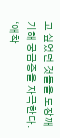고 싶었던 것들을 도장깨기해 궁금증을 자극한다. ‘애착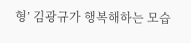형’ 김광규가 행복해하는 모습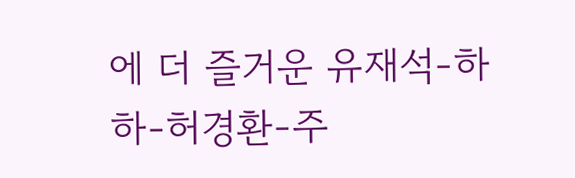에 더 즐거운 유재석-하하-허경환-주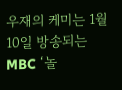우재의 케미는 1월 10일 방송되는 MBC ‘놀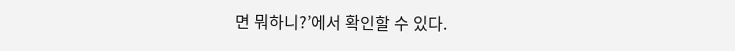면 뭐하니?’에서 확인할 수 있다.